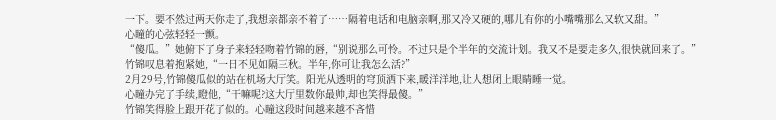一下。要不然过两天你走了,我想亲都亲不着了……隔着电话和电脑亲啊,那又冷又硬的,哪儿有你的小嘴嘴那么又软又甜。”
心瞳的心弦轻轻一颤。
“傻瓜。”她俯下了身子来轻轻吻着竹锦的唇,“别说那么可怜。不过只是个半年的交流计划。我又不是要走多久,很快就回来了。”
竹锦叹息着抱紧她,“一日不见如隔三秋。半年,你可让我怎么活?”
2月29号,竹锦傻瓜似的站在机场大厅笑。阳光从透明的穹顶洒下来,暖洋洋地,让人想闭上眼睛睡一觉。
心瞳办完了手续,瞪他,“干嘛呢?这大厅里数你最帅,却也笑得最傻。”
竹锦笑得脸上跟开花了似的。心瞳这段时间越来越不吝惜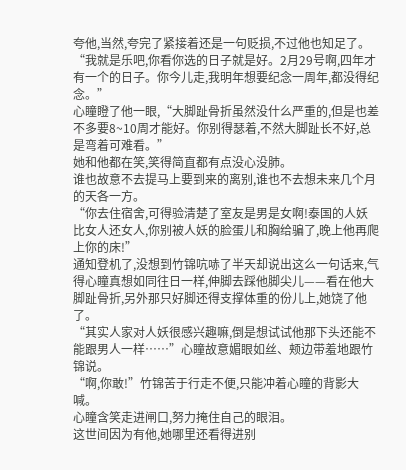夸他,当然,夸完了紧接着还是一句贬损,不过他也知足了。
“我就是乐吧,你看你选的日子就是好。2月29号啊,四年才有一个的日子。你今儿走,我明年想要纪念一周年,都没得纪念。”
心瞳瞪了他一眼,“大脚趾骨折虽然没什么严重的,但是也差不多要8~10周才能好。你别得瑟着,不然大脚趾长不好,总是弯着可难看。”
她和他都在笑,笑得简直都有点没心没肺。
谁也故意不去提马上要到来的离别,谁也不去想未来几个月的天各一方。
“你去住宿舍,可得验清楚了室友是男是女啊!泰国的人妖比女人还女人,你别被人妖的脸蛋儿和胸给骗了,晚上他再爬上你的床!”
通知登机了,没想到竹锦吭哧了半天却说出这么一句话来,气得心瞳真想如同往日一样,伸脚去踩他脚尖儿——看在他大脚趾骨折,另外那只好脚还得支撑体重的份儿上,她饶了他了。
“其实人家对人妖很感兴趣嘛,倒是想试试他那下头还能不能跟男人一样……”心瞳故意媚眼如丝、颊边带羞地跟竹锦说。
“啊,你敢!”竹锦苦于行走不便,只能冲着心瞳的背影大喊。
心瞳含笑走进闸口,努力掩住自己的眼泪。
这世间因为有他,她哪里还看得进别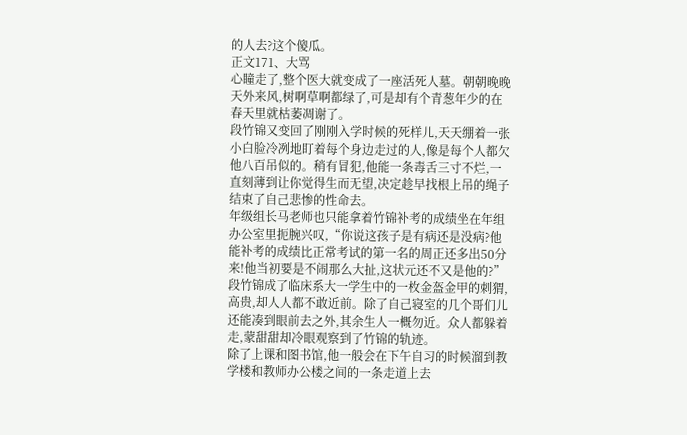的人去?这个傻瓜。
正文171、大骂
心瞳走了,整个医大就变成了一座活死人墓。朝朝晚晚天外来风,树啊草啊都绿了,可是却有个青葱年少的在春天里就枯萎凋谢了。
段竹锦又变回了刚刚入学时候的死样儿,天天绷着一张小白脸冷冽地盯着每个身边走过的人,像是每个人都欠他八百吊似的。稍有冒犯,他能一条毒舌三寸不烂,一直刻薄到让你觉得生而无望,决定趁早找根上吊的绳子结束了自己悲惨的性命去。
年级组长马老师也只能拿着竹锦补考的成绩坐在年组办公室里扼腕兴叹,“你说这孩子是有病还是没病?他能补考的成绩比正常考试的第一名的周正还多出50分来!他当初要是不闹那么大扯,这状元还不又是他的?”
段竹锦成了临床系大一学生中的一枚金盔金甲的刺猬,高贵,却人人都不敢近前。除了自己寝室的几个哥们儿还能凑到眼前去之外,其余生人一概勿近。众人都躲着走,蒙甜甜却冷眼观察到了竹锦的轨迹。
除了上课和图书馆,他一般会在下午自习的时候溜到教学楼和教师办公楼之间的一条走道上去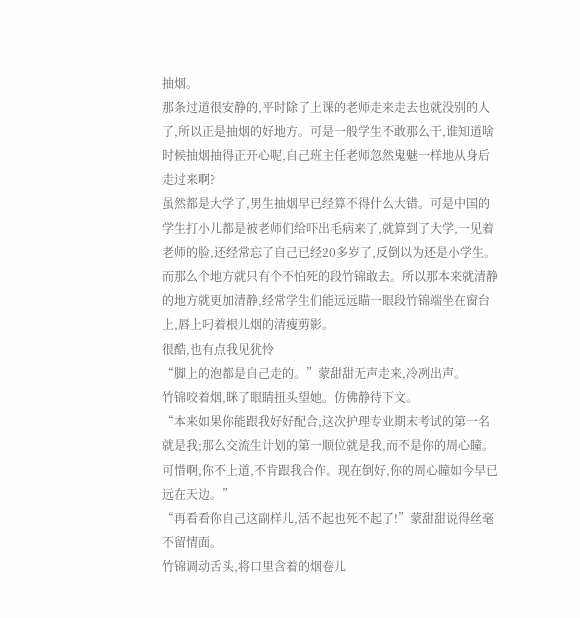抽烟。
那条过道很安静的,平时除了上课的老师走来走去也就没别的人了,所以正是抽烟的好地方。可是一般学生不敢那么干,谁知道啥时候抽烟抽得正开心呢,自己班主任老师忽然鬼魅一样地从身后走过来啊?
虽然都是大学了,男生抽烟早已经算不得什么大错。可是中国的学生打小儿都是被老师们给吓出毛病来了,就算到了大学,一见着老师的脸,还经常忘了自己已经20多岁了,反倒以为还是小学生。
而那么个地方就只有个不怕死的段竹锦敢去。所以那本来就清静的地方就更加清静,经常学生们能远远瞄一眼段竹锦端坐在窗台上,唇上叼着根儿烟的清瘦剪影。
很酷,也有点我见犹怜
“脚上的泡都是自己走的。”蒙甜甜无声走来,冷冽出声。
竹锦咬着烟,眯了眼睛扭头望她。仿佛静待下文。
“本来如果你能跟我好好配合,这次护理专业期末考试的第一名就是我;那么交流生计划的第一顺位就是我,而不是你的周心瞳。可惜啊,你不上道,不肯跟我合作。现在倒好,你的周心瞳如今早已远在天边。”
“再看看你自己这副样儿,活不起也死不起了!”蒙甜甜说得丝毫不留情面。
竹锦调动舌头,将口里含着的烟卷儿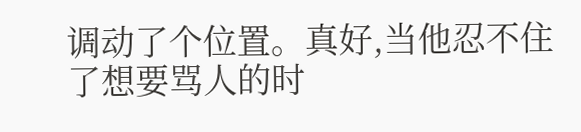调动了个位置。真好,当他忍不住了想要骂人的时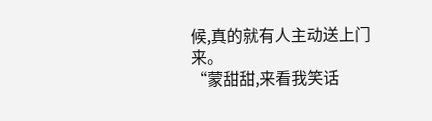候,真的就有人主动送上门来。
“蒙甜甜,来看我笑话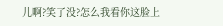儿啊?笑了没?怎么我看你这脸上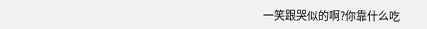一笑跟哭似的啊?你靠什么吃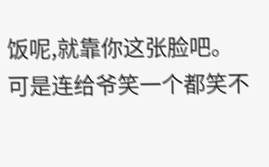饭呢,就靠你这张脸吧。可是连给爷笑一个都笑不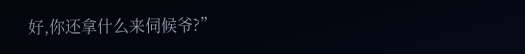好,你还拿什么来伺候爷?”